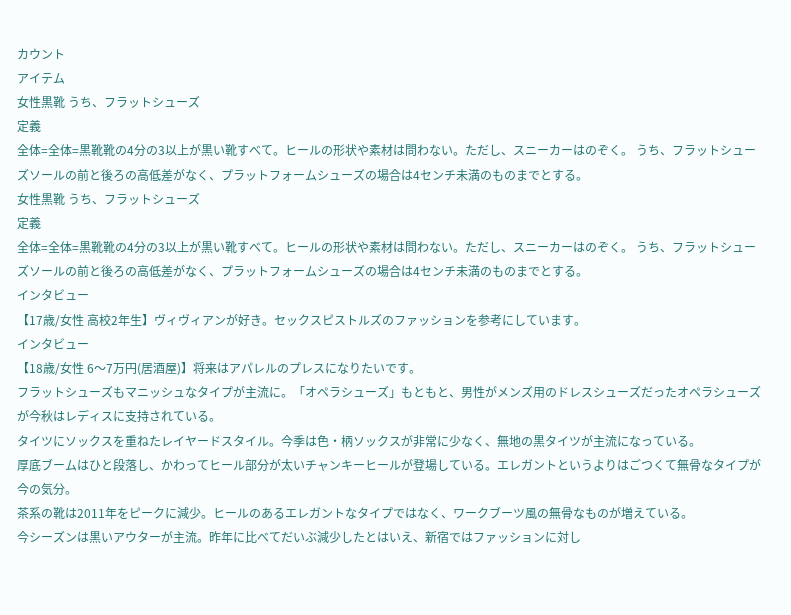カウント
アイテム
女性黒靴 うち、フラットシューズ
定義
全体=全体=黒靴靴の4分の3以上が黒い靴すべて。ヒールの形状や素材は問わない。ただし、スニーカーはのぞく。 うち、フラットシューズソールの前と後ろの高低差がなく、プラットフォームシューズの場合は4センチ未満のものまでとする。
女性黒靴 うち、フラットシューズ
定義
全体=全体=黒靴靴の4分の3以上が黒い靴すべて。ヒールの形状や素材は問わない。ただし、スニーカーはのぞく。 うち、フラットシューズソールの前と後ろの高低差がなく、プラットフォームシューズの場合は4センチ未満のものまでとする。
インタビュー
【17歳/女性 高校2年生】ヴィヴィアンが好き。セックスピストルズのファッションを参考にしています。
インタビュー
【18歳/女性 6〜7万円(居酒屋)】将来はアパレルのプレスになりたいです。
フラットシューズもマニッシュなタイプが主流に。「オペラシューズ」もともと、男性がメンズ用のドレスシューズだったオペラシューズが今秋はレディスに支持されている。
タイツにソックスを重ねたレイヤードスタイル。今季は色・柄ソックスが非常に少なく、無地の黒タイツが主流になっている。
厚底ブームはひと段落し、かわってヒール部分が太いチャンキーヒールが登場している。エレガントというよりはごつくて無骨なタイプが今の気分。
茶系の靴は2011年をピークに減少。ヒールのあるエレガントなタイプではなく、ワークブーツ風の無骨なものが増えている。
今シーズンは黒いアウターが主流。昨年に比べてだいぶ減少したとはいえ、新宿ではファッションに対し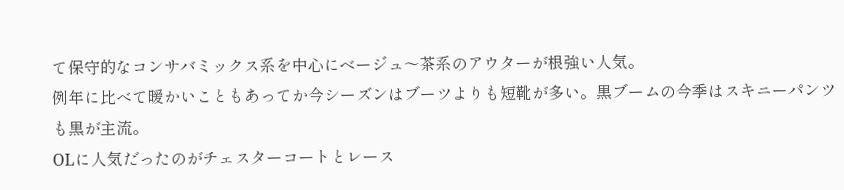て保守的なコンサバミックス系を中心にベージュ〜茶系のアウターが根強い人気。
例年に比べて暖かいこともあってか今シーズンはブーツよりも短靴が多い。黒ブームの今季はスキニーパンツも黒が主流。
OLに人気だったのがチェスターコートとレース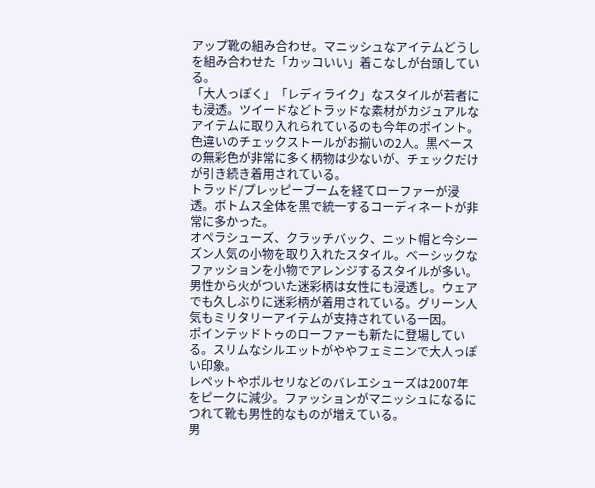アップ靴の組み合わせ。マニッシュなアイテムどうしを組み合わせた「カッコいい」着こなしが台頭している。
「大人っぽく」「レディライク」なスタイルが若者にも浸透。ツイードなどトラッドな素材がカジュアルなアイテムに取り入れられているのも今年のポイント。
色違いのチェックストールがお揃いの2人。黒ベースの無彩色が非常に多く柄物は少ないが、チェックだけが引き続き着用されている。
トラッド/プレッピーブームを経てローファーが浸透。ボトムス全体を黒で統一するコーディネートが非常に多かった。
オペラシューズ、クラッチバック、ニット帽と今シーズン人気の小物を取り入れたスタイル。ベーシックなファッションを小物でアレンジするスタイルが多い。
男性から火がついた迷彩柄は女性にも浸透し。ウェアでも久しぶりに迷彩柄が着用されている。グリーン人気もミリタリーアイテムが支持されている一因。
ポインテッドトゥのローファーも新たに登場している。スリムなシルエットがややフェミニンで大人っぽい印象。
レペットやポルセリなどのバレエシューズは2007年をピークに減少。ファッションがマニッシュになるにつれて靴も男性的なものが増えている。
男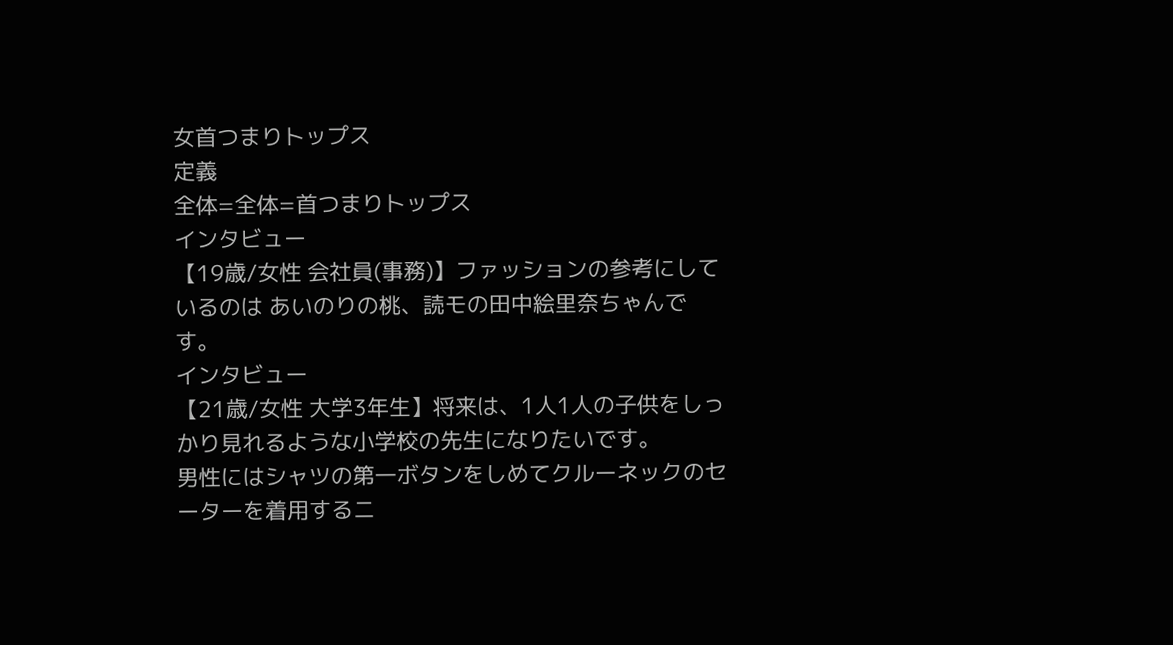女首つまりトップス
定義
全体=全体=首つまりトップス
インタビュー
【19歳/女性 会社員(事務)】ファッションの参考にしているのは あいのりの桃、読モの田中絵里奈ちゃんです。
インタビュー
【21歳/女性 大学3年生】将来は、1人1人の子供をしっかり見れるような小学校の先生になりたいです。
男性にはシャツの第一ボタンをしめてクルーネックのセーターを着用するニ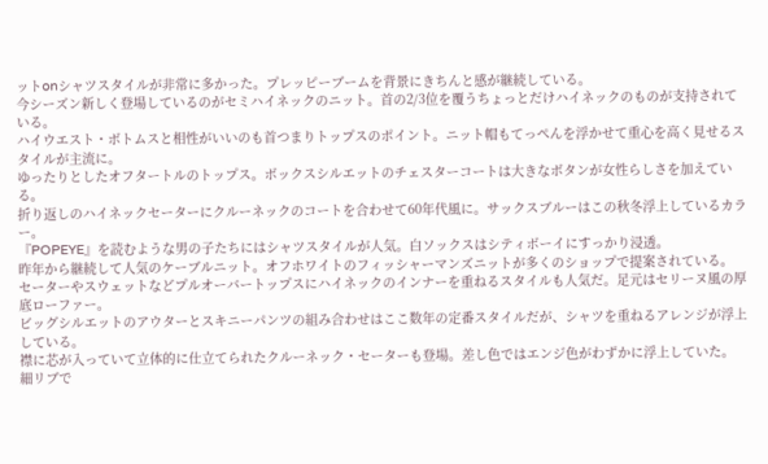ットonシャツスタイルが非常に多かった。プレッピーブームを背景にきちんと感が継続している。
今シーズン新しく登場しているのがセミハイネックのニット。首の2/3位を覆うちょっとだけハイネックのものが支持されている。
ハイウエスト・ボトムスと相性がいいのも首つまりトップスのポイント。ニット帽もてっぺんを浮かせて重心を高く見せるスタイルが主流に。
ゆったりとしたオフタートルのトップス。ボックスシルエットのチェスターコートは大きなボタンが女性らしさを加えている。
折り返しのハイネックセーターにクルーネックのコートを合わせて60年代風に。サックスブルーはこの秋冬浮上しているカラー。
『POPEYE』を読むような男の子たちにはシャツスタイルが人気。白ソックスはシティボーイにすっかり浸透。
昨年から継続して人気のケーブルニット。オフホワイトのフィッシャーマンズニットが多くのショップで提案されている。
セーターやスウェットなどプルオーバートップスにハイネックのインナーを重ねるスタイルも人気だ。足元はセリーヌ風の厚底ローファー。
ビッグシルエットのアウターとスキニーパンツの組み合わせはここ数年の定番スタイルだが、シャツを重ねるアレンジが浮上している。
襟に芯が入っていて立体的に仕立てられたクルーネック・セーターも登場。差し色ではエンジ色がわずかに浮上していた。
細リブで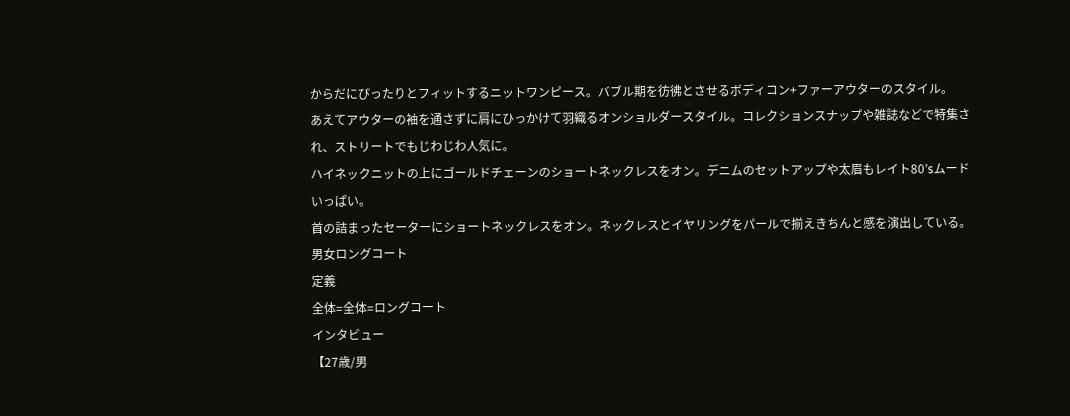からだにぴったりとフィットするニットワンピース。バブル期を彷彿とさせるボディコン+ファーアウターのスタイル。
あえてアウターの袖を通さずに肩にひっかけて羽織るオンショルダースタイル。コレクションスナップや雑誌などで特集され、ストリートでもじわじわ人気に。
ハイネックニットの上にゴールドチェーンのショートネックレスをオン。デニムのセットアップや太眉もレイト80’sムードいっぱい。
首の詰まったセーターにショートネックレスをオン。ネックレスとイヤリングをパールで揃えきちんと感を演出している。
男女ロングコート
定義
全体=全体=ロングコート
インタビュー
【27歳/男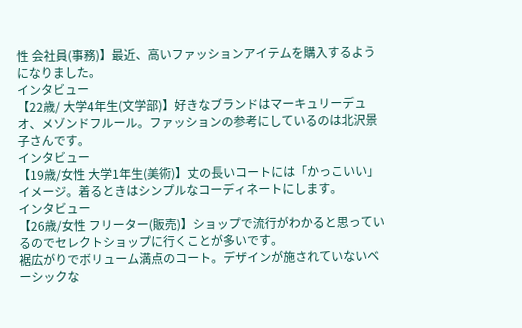性 会社員(事務)】最近、高いファッションアイテムを購入するようになりました。
インタビュー
【22歳/ 大学4年生(文学部)】好きなブランドはマーキュリーデュオ、メゾンドフルール。ファッションの参考にしているのは北沢景子さんです。
インタビュー
【19歳/女性 大学1年生(美術)】丈の長いコートには「かっこいい」イメージ。着るときはシンプルなコーディネートにします。
インタビュー
【26歳/女性 フリーター(販売)】ショップで流行がわかると思っているのでセレクトショップに行くことが多いです。
裾広がりでボリューム満点のコート。デザインが施されていないベーシックな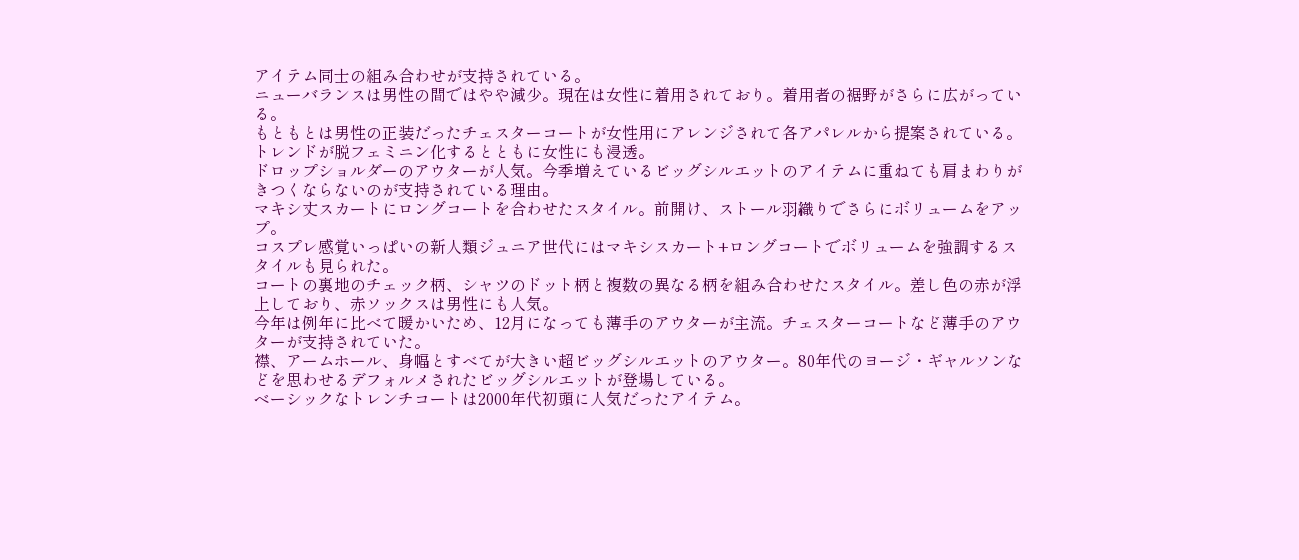アイテム同士の組み合わせが支持されている。
ニューバランスは男性の間ではやや減少。現在は女性に着用されており。着用者の裾野がさらに広がっている。
もともとは男性の正装だったチェスターコートが女性用にアレンジされて各アパレルから提案されている。トレンドが脱フェミニン化するとともに女性にも浸透。
ドロップショルダーのアウターが人気。今季増えているビッグシルエットのアイテムに重ねても肩まわりがきつくならないのが支持されている理由。
マキシ丈スカートにロングコートを合わせたスタイル。前開け、ストール羽織りでさらにボリュームをアップ。
コスプレ感覚いっぱいの新人類ジュニア世代にはマキシスカート+ロングコートでボリュームを強調するスタイルも見られた。
コートの裏地のチェック柄、シャツのドット柄と複数の異なる柄を組み合わせたスタイル。差し色の赤が浮上しており、赤ソックスは男性にも人気。
今年は例年に比べて暖かいため、12月になっても薄手のアウターが主流。チェスターコートなど薄手のアウターが支持されていた。
襟、アームホール、身幅とすべてが大きい超ビッグシルエットのアウター。80年代のヨージ・ギャルソンなどを思わせるデフォルメされたビッグシルエットが登場している。
ベーシックなトレンチコートは2000年代初頭に人気だったアイテム。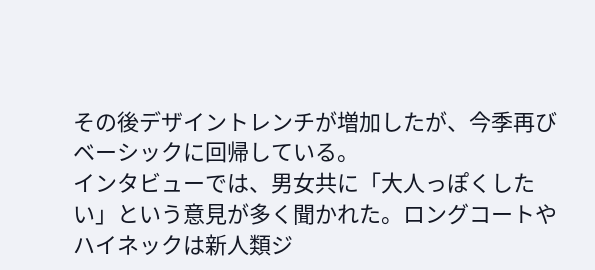その後デザイントレンチが増加したが、今季再びベーシックに回帰している。
インタビューでは、男女共に「大人っぽくしたい」という意見が多く聞かれた。ロングコートやハイネックは新人類ジ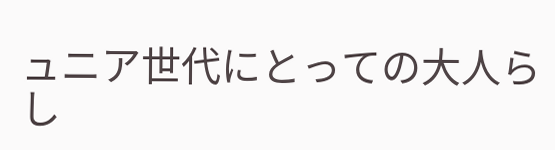ュニア世代にとっての大人らし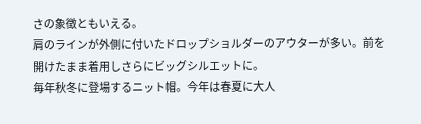さの象徴ともいえる。
肩のラインが外側に付いたドロップショルダーのアウターが多い。前を開けたまま着用しさらにビッグシルエットに。
毎年秋冬に登場するニット帽。今年は春夏に大人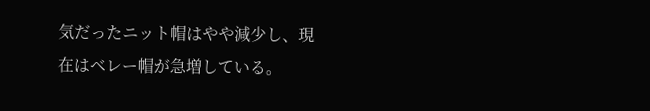気だったニット帽はやや減少し、現在はベレー帽が急増している。